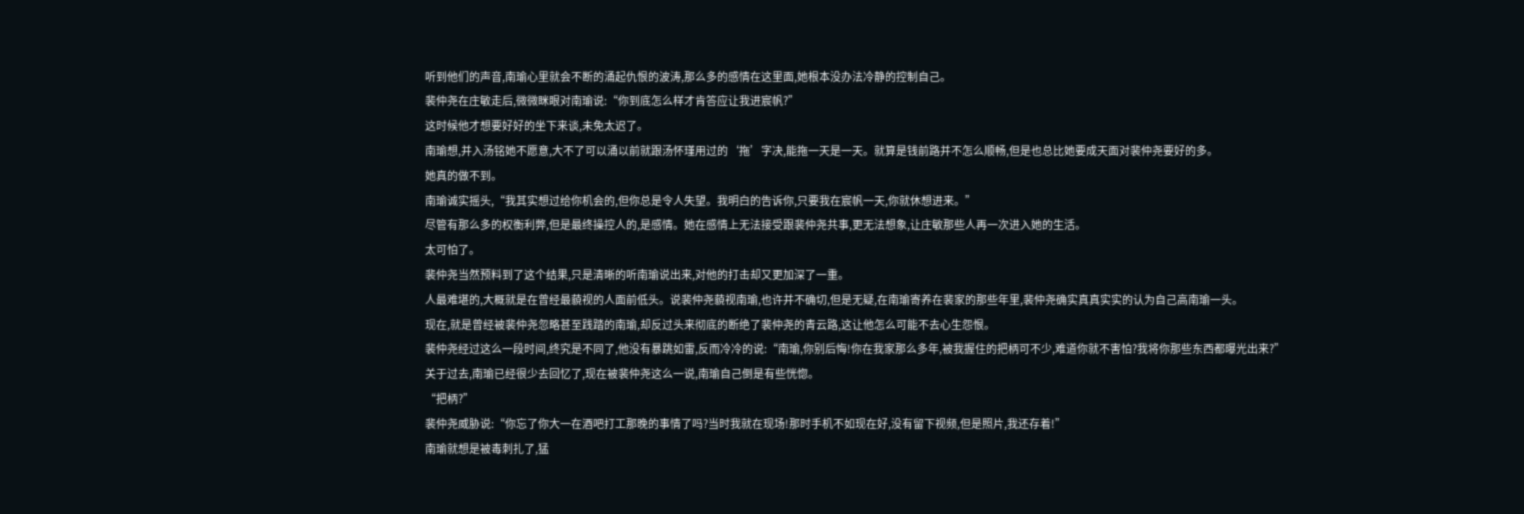听到他们的声音,南瑜心里就会不断的涌起仇恨的波涛,那么多的感情在这里面,她根本没办法冷静的控制自己。
裴仲尧在庄敏走后,微微眯眼对南瑜说:“你到底怎么样才肯答应让我进宸帆?”
这时候他才想要好好的坐下来谈,未免太迟了。
南瑜想,并入汤铭她不愿意,大不了可以涌以前就跟汤怀瑾用过的‘拖’字决,能拖一天是一天。就算是钱前路并不怎么顺畅,但是也总比她要成天面对裴仲尧要好的多。
她真的做不到。
南瑜诚实摇头,“我其实想过给你机会的,但你总是令人失望。我明白的告诉你,只要我在宸帆一天,你就休想进来。”
尽管有那么多的权衡利弊,但是最终操控人的,是感情。她在感情上无法接受跟裴仲尧共事,更无法想象,让庄敏那些人再一次进入她的生活。
太可怕了。
裴仲尧当然预料到了这个结果,只是清晰的听南瑜说出来,对他的打击却又更加深了一重。
人最难堪的,大概就是在曾经最藐视的人面前低头。说裴仲尧藐视南瑜,也许并不确切,但是无疑,在南瑜寄养在裴家的那些年里,裴仲尧确实真真实实的认为自己高南瑜一头。
现在,就是曾经被裴仲尧忽略甚至践踏的南瑜,却反过头来彻底的断绝了裴仲尧的青云路,这让他怎么可能不去心生怨恨。
裴仲尧经过这么一段时间,终究是不同了,他没有暴跳如雷,反而冷冷的说:“南瑜,你别后悔!你在我家那么多年,被我握住的把柄可不少,难道你就不害怕?我将你那些东西都曝光出来?”
关于过去,南瑜已经很少去回忆了,现在被裴仲尧这么一说,南瑜自己倒是有些恍惚。
“把柄?”
裴仲尧威胁说:“你忘了你大一在酒吧打工那晚的事情了吗?当时我就在现场!那时手机不如现在好,没有留下视频,但是照片,我还存着!”
南瑜就想是被毒刺扎了,猛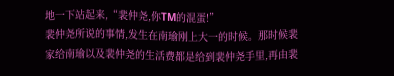地一下站起来,“裴仲尧,你TM的混蛋!”
裴仲尧所说的事情,发生在南瑜刚上大一的时候。那时候裴家给南瑜以及裴仲尧的生活费都是给到裴仲尧手里,再由裴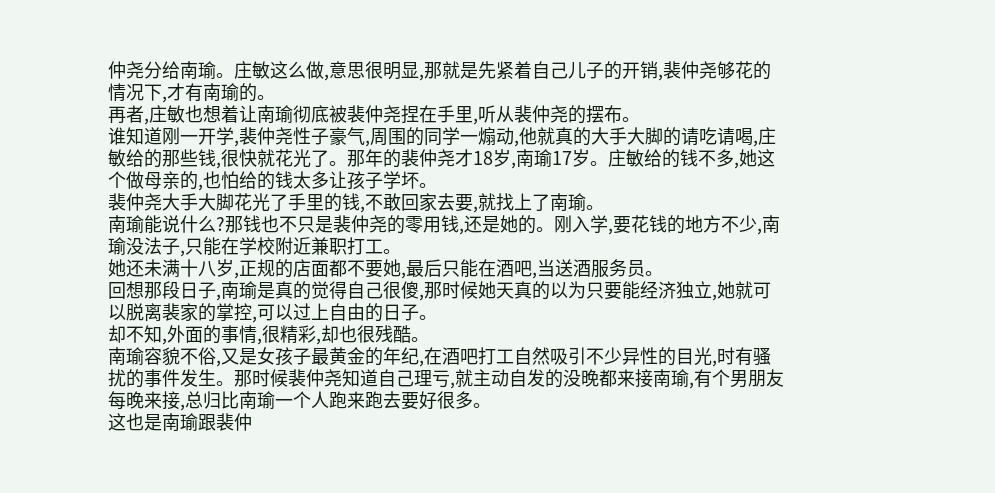仲尧分给南瑜。庄敏这么做,意思很明显,那就是先紧着自己儿子的开销,裴仲尧够花的情况下,才有南瑜的。
再者,庄敏也想着让南瑜彻底被裴仲尧捏在手里,听从裴仲尧的摆布。
谁知道刚一开学,裴仲尧性子豪气,周围的同学一煽动,他就真的大手大脚的请吃请喝,庄敏给的那些钱,很快就花光了。那年的裴仲尧才18岁,南瑜17岁。庄敏给的钱不多,她这个做母亲的,也怕给的钱太多让孩子学坏。
裴仲尧大手大脚花光了手里的钱,不敢回家去要,就找上了南瑜。
南瑜能说什么?那钱也不只是裴仲尧的零用钱,还是她的。刚入学,要花钱的地方不少,南瑜没法子,只能在学校附近兼职打工。
她还未满十八岁,正规的店面都不要她,最后只能在酒吧,当送酒服务员。
回想那段日子,南瑜是真的觉得自己很傻,那时候她天真的以为只要能经济独立,她就可以脱离裴家的掌控,可以过上自由的日子。
却不知,外面的事情,很精彩,却也很残酷。
南瑜容貌不俗,又是女孩子最黄金的年纪,在酒吧打工自然吸引不少异性的目光,时有骚扰的事件发生。那时候裴仲尧知道自己理亏,就主动自发的没晚都来接南瑜,有个男朋友每晚来接,总归比南瑜一个人跑来跑去要好很多。
这也是南瑜跟裴仲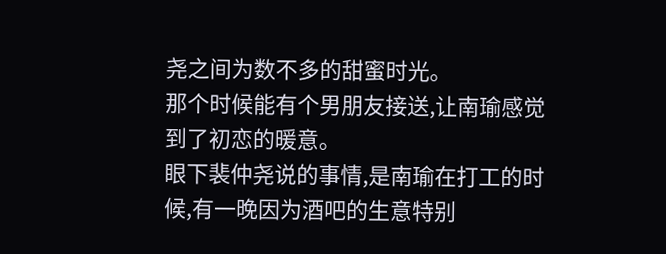尧之间为数不多的甜蜜时光。
那个时候能有个男朋友接送,让南瑜感觉到了初恋的暖意。
眼下裴仲尧说的事情,是南瑜在打工的时候,有一晚因为酒吧的生意特别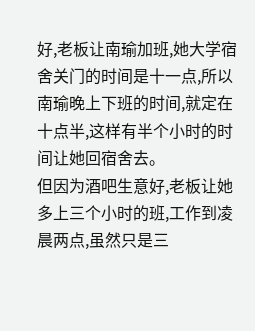好,老板让南瑜加班,她大学宿舍关门的时间是十一点,所以南瑜晚上下班的时间,就定在十点半,这样有半个小时的时间让她回宿舍去。
但因为酒吧生意好,老板让她多上三个小时的班,工作到凌晨两点,虽然只是三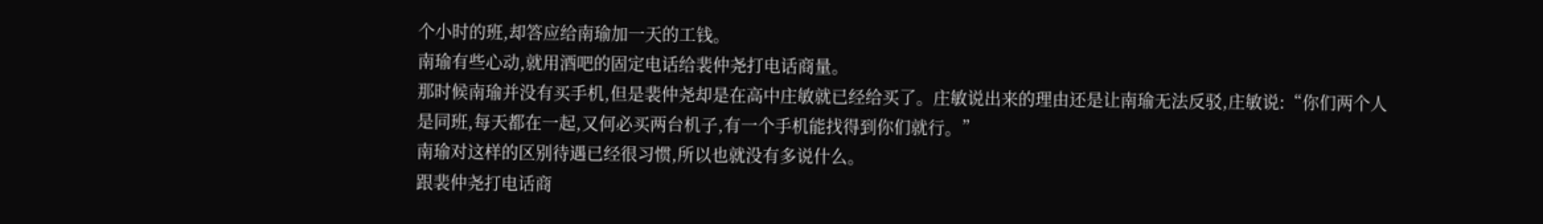个小时的班,却答应给南瑜加一天的工钱。
南瑜有些心动,就用酒吧的固定电话给裴仲尧打电话商量。
那时候南瑜并没有买手机,但是裴仲尧却是在高中庄敏就已经给买了。庄敏说出来的理由还是让南瑜无法反驳,庄敏说:“你们两个人是同班,每天都在一起,又何必买两台机子,有一个手机能找得到你们就行。”
南瑜对这样的区别待遇已经很习惯,所以也就没有多说什么。
跟裴仲尧打电话商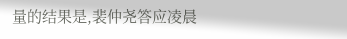量的结果是,裴仲尧答应凌晨